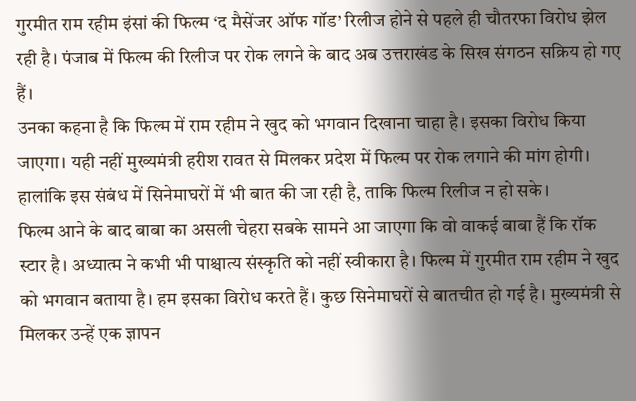गुरमीत राम रहीम इंसां की फिल्म ‘द मैसेंजर ऑफ गॉड’ रिलीज होने से पहले ही चौतरफा विरोध झेल रही है। पंजाब में फिल्म की रिलीज पर रोक लगने के बाद अब उत्तराखंड के सिख संगठन सक्रिय हो गए हैं।
उनका कहना है कि फिल्म में राम रहीम ने खुद को भगवान दिखाना चाहा है। इसका विरोध किया जाएगा। यही नहीं मुख्यमंत्री हरीश रावत से मिलकर प्रदेश में फिल्म पर रोक लगाने की मांग होगी। हालांकि इस संबंध में सिनेमाघरों में भी बात की जा रही है, ताकि फिल्म रिलीज न हो सके।
फिल्म आने के बाद बाबा का असली चेहरा सबके सामने आ जाएगा कि वो वाकई बाबा हैं कि रॉक स्टार है। अध्यात्म ने कभी भी पाश्चात्य संस्कृति को नहीं स्वीकारा है। फिल्म में गुरमीत राम रहीम ने खुद को भगवान बताया है। हम इसका विरोध करते हैं। कुछ सिनेमाघरों से बातचीत हो गई है। मुख्यमंत्री से मिलकर उन्हें एक ज्ञापन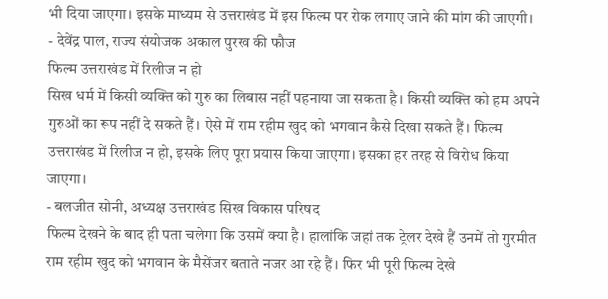भी दिया जाएगा। इसके माध्यम से उत्तराखंड में इस फिल्म पर रोक लगाए जाने की मांग की जाएगी।
- देवेंद्र पाल, राज्य संयोजक अकाल पुरख की फौज
फिल्म उत्तराखंड में रिलीज न हो
सिख धर्म में किसी व्यक्ति को गुरु का लिबास नहीं पहनाया जा सकता है। किसी व्यक्ति को हम अपने गुरुओं का रूप नहीं दे सकते हैं। ऐसे में राम रहीम खुद को भगवान कैसे दिखा सकते हैं। फिल्म उत्तराखंड में रिलीज न हो, इसके लिए पूरा प्रयास किया जाएगा। इसका हर तरह से विरोध किया जाएगा।
- बलजीत सोनी, अध्यक्ष उत्तराखंड सिख विकास परिषद
फिल्म देखने के बाद ही पता चलेगा कि उसमें क्या है। हालांकि जहां तक ट्रेलर देखे हैं उनमें तो गुरमीत राम रहीम खुद को भगवान के मैसेंजर बताते नजर आ रहे हैं। फिर भी पूरी फिल्म देखे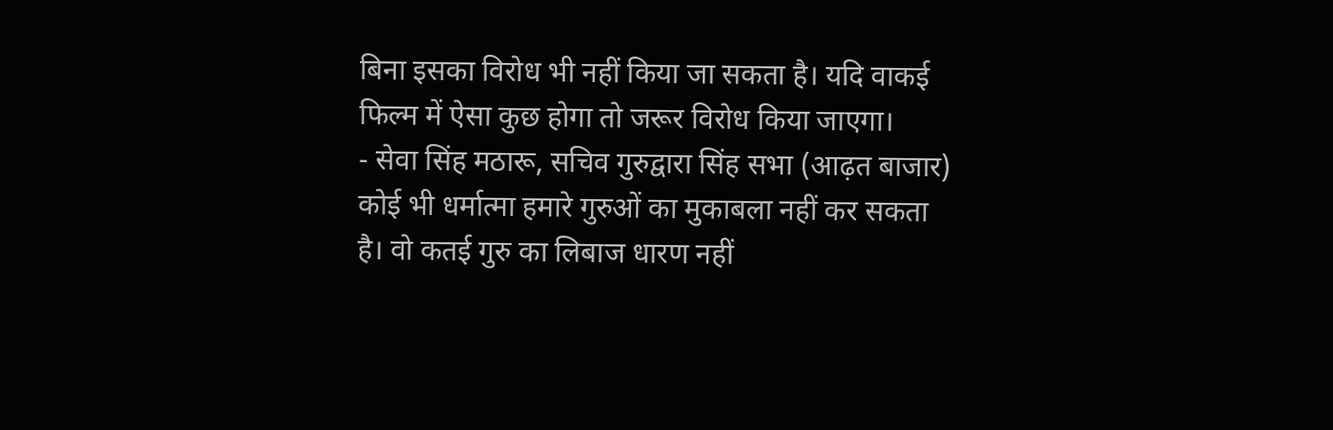बिना इसका विरोध भी नहीं किया जा सकता है। यदि वाकई फिल्म में ऐसा कुछ होगा तो जरूर विरोध किया जाएगा।
- सेवा सिंह मठारू, सचिव गुरुद्वारा सिंह सभा (आढ़त बाजार)
कोई भी धर्मात्मा हमारे गुरुओं का मुकाबला नहीं कर सकता है। वो कतई गुरु का लिबाज धारण नहीं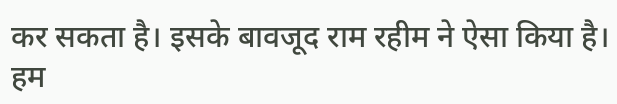कर सकता है। इसके बावजूद राम रहीम ने ऐसा किया है। हम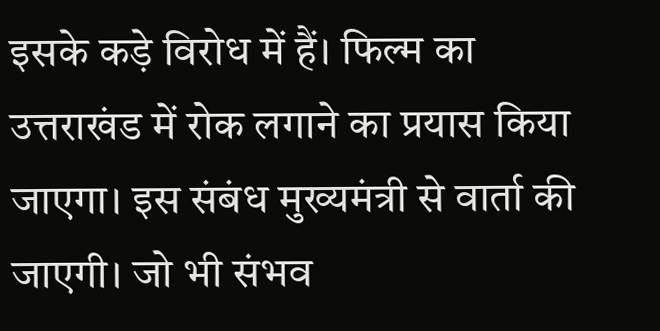इसके कड़े विरोध में हैं। फिल्म का उत्तराखंड में रोक लगाने का प्रयास किया जाएगा। इस संबंध मुख्यमंत्री से वार्ता की जाएगी। जो भी संभव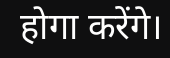होगा करेंगे।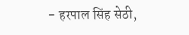- हरपाल सिंह सेठी,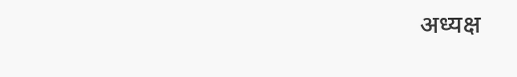अध्यक्ष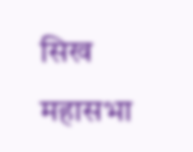सिख महासभा